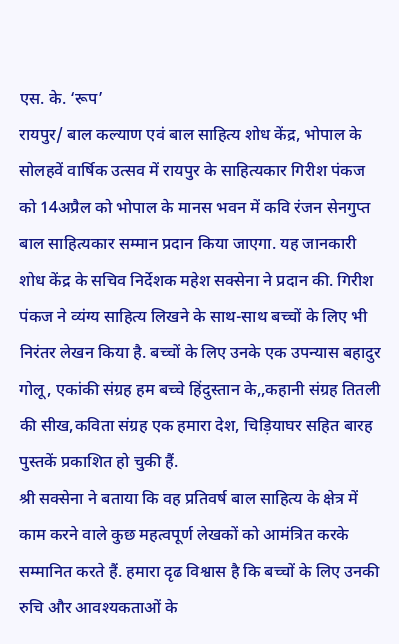एस. के. ‘रूप’
रायपुर/ बाल कल्याण एवं बाल साहित्य शोध केंद्र, भोपाल के सोलहवें वार्षिक उत्सव में रायपुर के साहित्यकार गिरीश पंकज को 14अप्रैल को भोपाल के मानस भवन में कवि रंजन सेनगुप्त बाल साहित्यकार सम्मान प्रदान किया जाएगा. यह जानकारी शोध केंद्र के सचिव निर्देशक महेश सक्सेना ने प्रदान की. गिरीश पंकज ने व्यंग्य साहित्य लिखने के साथ-साथ बच्चों के लिए भी निरंतर लेखन किया है. बच्चों के लिए उनके एक उपन्यास बहादुर गोलू, एकांकी संग्रह हम बच्चे हिंदुस्तान के,,कहानी संग्रह तितली की सीख,कविता संग्रह एक हमारा देश, चिड़ियाघर सहित बारह पुस्तकें प्रकाशित हो चुकी हैं.
श्री सक्सेना ने बताया कि वह प्रतिवर्ष बाल साहित्य के क्षेत्र में काम करने वाले कुछ महत्वपूर्ण लेखकों को आमंत्रित करके सम्मानित करते हैं. हमारा दृढ विश्वास है कि बच्चों के लिए उनकी रुचि और आवश्यकताओं के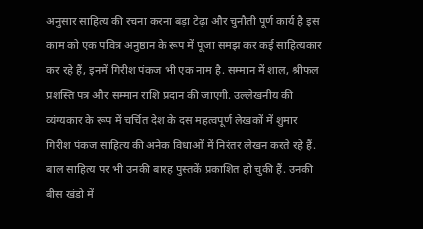अनुसार साहित्य की रचना करना बड़ा टेढ़ा और चुनौती पूर्ण कार्य है इस काम को एक पवित्र अनुष्ठान के रूप में पूजा समझ कर कई साहित्यकार कर रहे हैं, इनमें गिरीश पंकज भी एक नाम है. सम्मान में शाल, श्रीफल प्रशस्ति पत्र और सम्मान राशि प्रदान की जाएगी. उल्लेखनीय की व्यंग्यकार के रूप में चर्चित देश के दस महत्वपूर्ण लेखकों में शुमार गिरीश पंकज साहित्य की अनेक विधाओं में निरंतर लेखन करते रहे हैं. बाल साहित्य पर भी उनकी बारह पुस्तकें प्रकाशित हो चुकी हैं. उनकी बीस खंडो में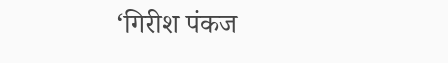‘गिरीश पंकज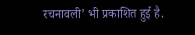रचनावली’ भी प्रकाशित हुई है.